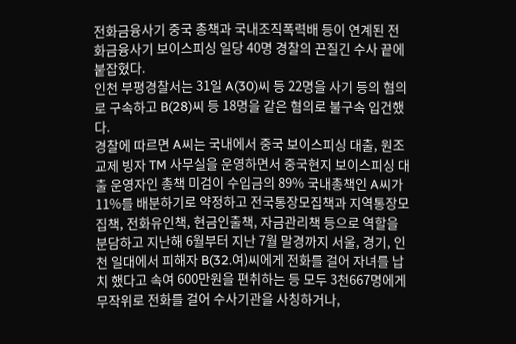전화금융사기 중국 총책과 국내조직폭력배 등이 연계된 전화금융사기 보이스피싱 일당 40명 경찰의 끈질긴 수사 끝에 붙잡혔다.
인천 부평경찰서는 31일 A(30)씨 등 22명을 사기 등의 혐의로 구속하고 B(28)씨 등 18명을 같은 혐의로 불구속 입건했다.
경찰에 따르면 A씨는 국내에서 중국 보이스피싱 대출, 원조교제 빙자 TM 사무실을 운영하면서 중국현지 보이스피싱 대출 운영자인 총책 미검이 수입금의 89% 국내총책인 A씨가 11%를 배분하기로 약정하고 전국통장모집책과 지역통장모집책, 전화유인책, 현금인출책, 자금관리책 등으로 역할을 분담하고 지난해 6월부터 지난 7월 말경까지 서울, 경기, 인천 일대에서 피해자 B(32.여)씨에게 전화를 걸어 자녀를 납치 했다고 속여 600만원을 편취하는 등 모두 3천667명에게 무작위로 전화를 걸어 수사기관을 사칭하거나,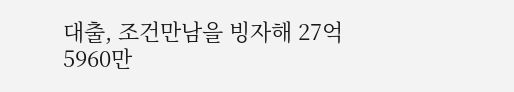대출, 조건만남을 빙자해 27억5960만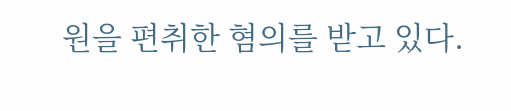원을 편취한 혐의를 받고 있다.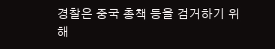경찰은 중국 총책 등을 검거하기 위해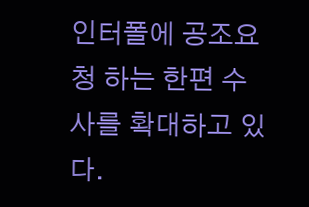인터폴에 공조요청 하는 한편 수사를 확대하고 있다.